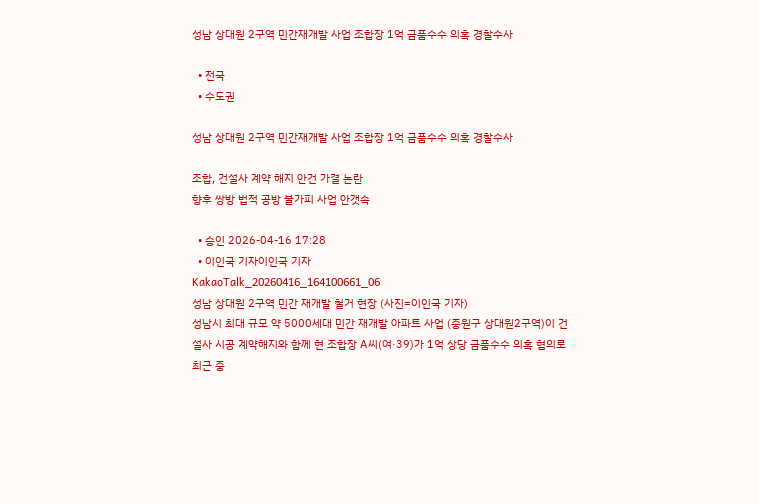성남 상대원 2구역 민간재개발 사업 조합장 1억 금품수수 의혹 경찰수사

  • 전국
  • 수도권

성남 상대원 2구역 민간재개발 사업 조합장 1억 금품수수 의혹 경찰수사

조합, 건설사 계약 해지 안건 가결 논란
향후 쌍방 법적 공방 불가피 사업 안갯속

  • 승인 2026-04-16 17:28
  • 이인국 기자이인국 기자
KakaoTalk_20260416_164100661_06
성남 상대원 2구역 민간 재개발 철거 현장 (사진=이인국 기자)
성남시 최대 규모 약 5000세대 민간 재개발 아파트 사업 (중원구 상대원2구역)이 건설사 시공 계약해지와 함께 현 조합장 A씨(여·39)가 1억 상당 금품수수 의혹 혐의로 최근 중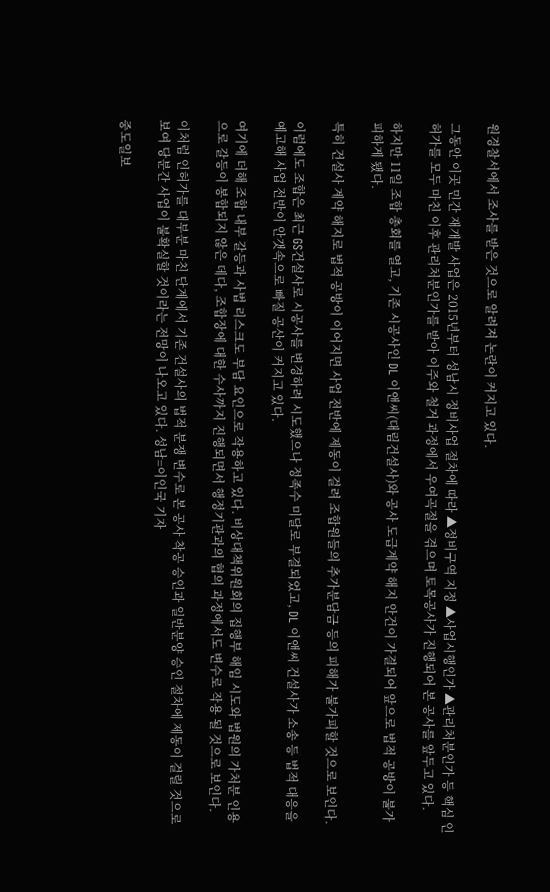원경찰서에서 조사를 받은 것으로 알려져 논란이 커지고 있다.

그동안 이곳 민간 재개발 사업은 2015년부터 성남시 정비사업 절차에 따라 ▲정비구역 지정 ▲사업시행인가 ▲관리처분인가 등 핵심 인허가를 모두 마친 이후 관리처분인가를 받아 이주와 철거 과정에서 우여곡절을 겪으며 토목공사가 진행되어 본 공사를 앞두고 있다.

하지만 11일 조합 총회를 열고, 기존 시공사인 DL 이앤씨(대림건설사)와 공사 도급계약 해지 안건이 가결되어 앞으로 법적 공방이 불가피하게 됐다.

특히 건설사 계약 해지로 법적 공방이 이어지면 사업 전반에 제동이 걸려 조합원들의 추가분담금 등의 피해가 불가피할 것으로 보인다.

이럼에도 조합은 최근 GS건설사로 시공사를 변경하려 시도했으나 정족수 미달로 부결되었고, DL 이앤씨 건설사가 소송 등 법적 대응을 예고해 사업 전반이 안갯속으로 빠질 공산이 커지고 있다.

여기에 더해 조합 내부 갈등과 사법 리스크도 부담 요인으로 작용하고 있다. 비상대책위원회의 집행부 해임 시도와 법원의 가처분 인용으로 갈등이 봉합되지 않은 데다, 조합장에 대한 수사까지 진행되면서 행정기관과의 협의 과정에서도 변수로 작용 될 것으로 보인다.

이처럼 인허가를 대부분 마친 단계에서 기존 건설사의 법적 분쟁 변수로 본 공사 착공 승인과 일반분양 승인 절차에 제동이 걸릴 것으로 보여 당분간 사업이 불확실할 것이라는 전망이 나오고 있다. 성남=이인국 기자

중도일보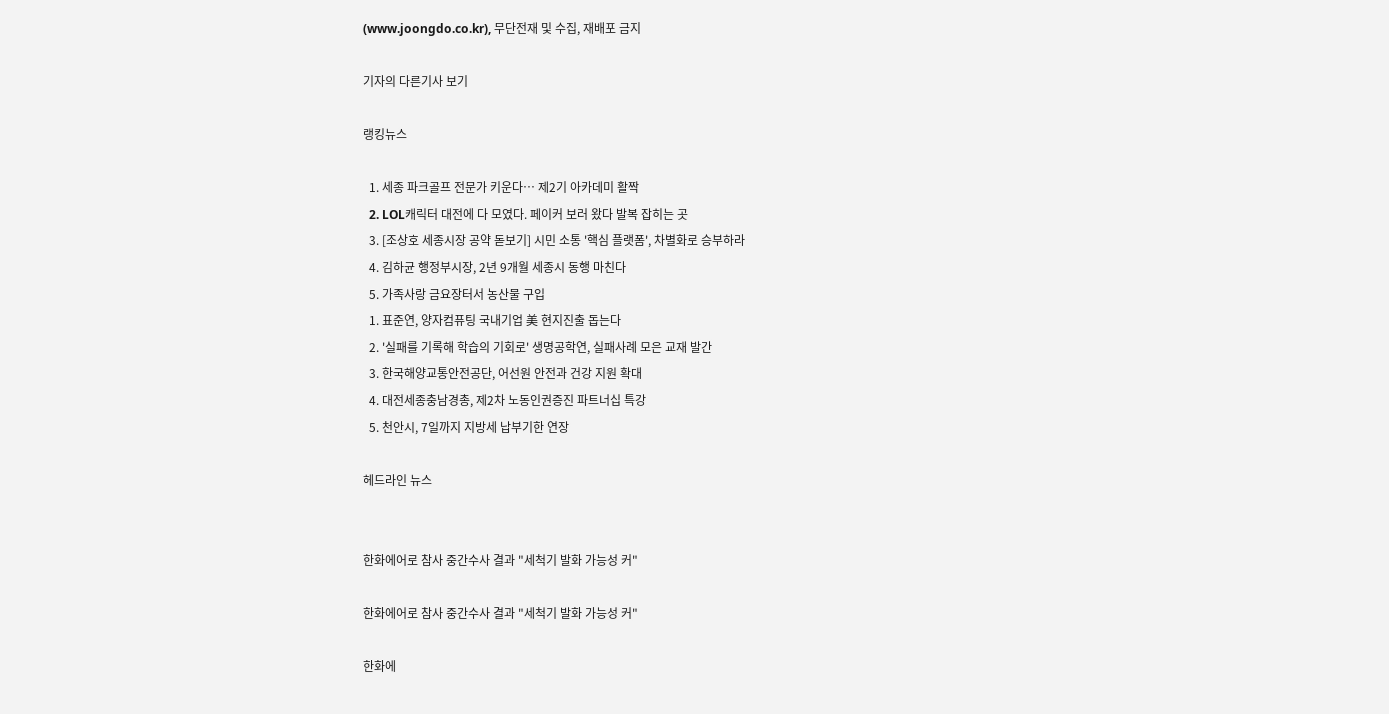(www.joongdo.co.kr), 무단전재 및 수집, 재배포 금지

기자의 다른기사 보기

랭킹뉴스

  1. 세종 파크골프 전문가 키운다… 제2기 아카데미 활짝
  2. LOL캐릭터 대전에 다 모였다. 페이커 보러 왔다 발복 잡히는 곳
  3. [조상호 세종시장 공약 돋보기] 시민 소통 '핵심 플랫폼', 차별화로 승부하라
  4. 김하균 행정부시장, 2년 9개월 세종시 동행 마친다
  5. 가족사랑 금요장터서 농산물 구입
  1. 표준연, 양자컴퓨팅 국내기업 美 현지진출 돕는다
  2. '실패를 기록해 학습의 기회로' 생명공학연, 실패사례 모은 교재 발간
  3. 한국해양교통안전공단, 어선원 안전과 건강 지원 확대
  4. 대전세종충남경총, 제2차 노동인권증진 파트너십 특강
  5. 천안시, 7일까지 지방세 납부기한 연장

헤드라인 뉴스


한화에어로 참사 중간수사 결과 "세척기 발화 가능성 커"

한화에어로 참사 중간수사 결과 "세척기 발화 가능성 커"

한화에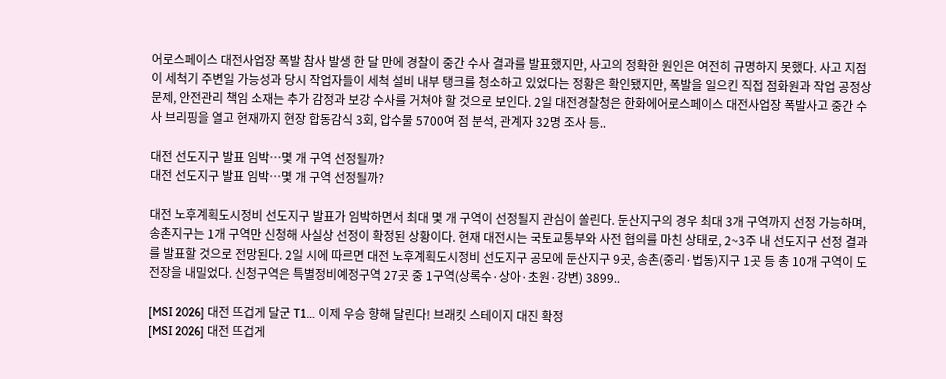어로스페이스 대전사업장 폭발 참사 발생 한 달 만에 경찰이 중간 수사 결과를 발표했지만, 사고의 정확한 원인은 여전히 규명하지 못했다. 사고 지점이 세척기 주변일 가능성과 당시 작업자들이 세척 설비 내부 탱크를 청소하고 있었다는 정황은 확인됐지만, 폭발을 일으킨 직접 점화원과 작업 공정상 문제, 안전관리 책임 소재는 추가 감정과 보강 수사를 거쳐야 할 것으로 보인다. 2일 대전경찰청은 한화에어로스페이스 대전사업장 폭발사고 중간 수사 브리핑을 열고 현재까지 현장 합동감식 3회, 압수물 5700여 점 분석, 관계자 32명 조사 등..

대전 선도지구 발표 임박…몇 개 구역 선정될까?
대전 선도지구 발표 임박…몇 개 구역 선정될까?

대전 노후계획도시정비 선도지구 발표가 임박하면서 최대 몇 개 구역이 선정될지 관심이 쏠린다. 둔산지구의 경우 최대 3개 구역까지 선정 가능하며, 송촌지구는 1개 구역만 신청해 사실상 선정이 확정된 상황이다. 현재 대전시는 국토교통부와 사전 협의를 마친 상태로, 2~3주 내 선도지구 선정 결과를 발표할 것으로 전망된다. 2일 시에 따르면 대전 노후계획도시정비 선도지구 공모에 둔산지구 9곳, 송촌(중리·법동)지구 1곳 등 총 10개 구역이 도전장을 내밀었다. 신청구역은 특별정비예정구역 27곳 중 1구역(상록수·상아·초원·강변) 3899..

[MSI 2026] 대전 뜨겁게 달군 T1… 이제 우승 향해 달린다! 브래킷 스테이지 대진 확정
[MSI 2026] 대전 뜨겁게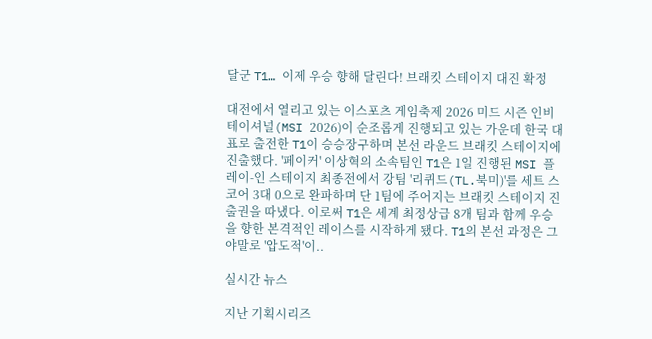달군 T1… 이제 우승 향해 달린다! 브래킷 스테이지 대진 확정

대전에서 열리고 있는 이스포츠 게임축제 2026 미드 시즌 인비테이셔널(MSI 2026)이 순조롭게 진행되고 있는 가운데 한국 대표로 출전한 T1이 승승장구하며 본선 라운드 브래킷 스테이지에 진출했다. '페이커' 이상혁의 소속팀인 T1은 1일 진행된 MSI 플레이-인 스테이지 최종전에서 강팀 '리퀴드(TL.북미)'를 세트 스코어 3대 0으로 완파하며 단 1팀에 주어지는 브래킷 스테이지 진출권을 따냈다. 이로써 T1은 세계 최정상급 8개 팀과 함께 우승을 향한 본격적인 레이스를 시작하게 됐다. T1의 본선 과정은 그야말로 '압도적'이..

실시간 뉴스

지난 기획시리즈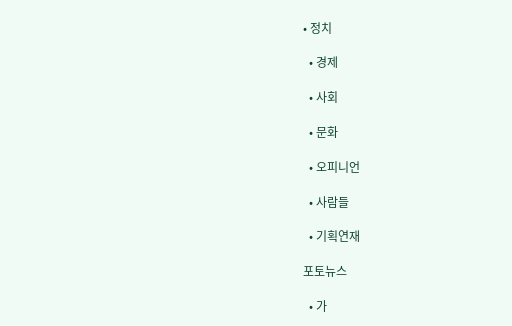• 정치

  • 경제

  • 사회

  • 문화

  • 오피니언

  • 사람들

  • 기획연재

포토뉴스

  • 가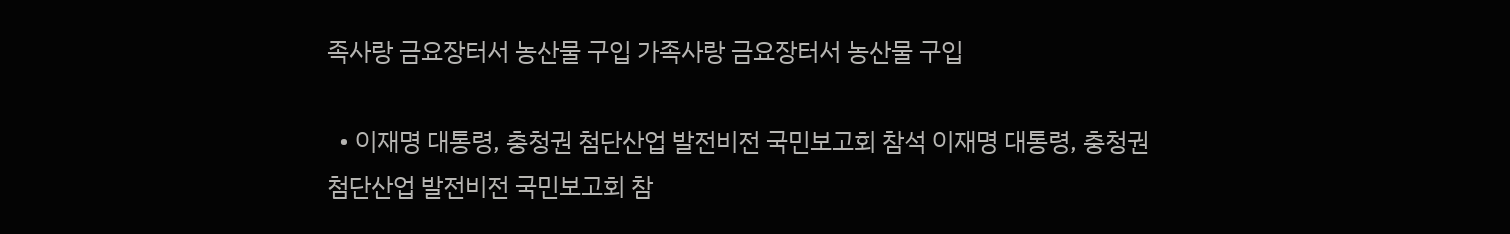족사랑 금요장터서 농산물 구입 가족사랑 금요장터서 농산물 구입

  • 이재명 대통령, 충청권 첨단산업 발전비전 국민보고회 참석 이재명 대통령, 충청권 첨단산업 발전비전 국민보고회 참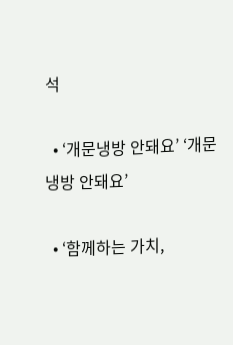석

  • ‘개문냉방 안돼요’ ‘개문냉방 안돼요’

  • ‘함께하는 가치,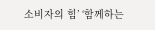소비자의 힘’ ‘함께하는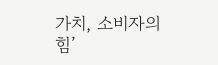가치, 소비자의 힘’